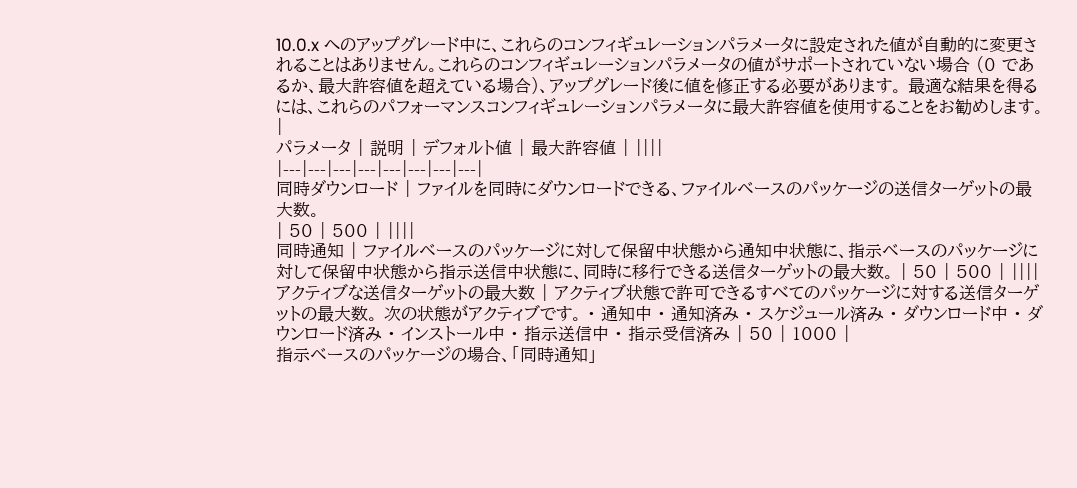10.0.x へのアップグレード中に、これらのコンフィギュレーションパラメータに設定された値が自動的に変更されることはありません。これらのコンフィギュレーションパラメータの値がサポートされていない場合 (0 であるか、最大許容値を超えている場合)、アップグレード後に値を修正する必要があります。 最適な結果を得るには、これらのパフォーマンスコンフィギュレーションパラメータに最大許容値を使用することをお勧めします。 |
パラメータ | 説明 | デフォルト値 | 最大許容値 | ||||
|---|---|---|---|---|---|---|---|
同時ダウンロード | ファイルを同時にダウンロードできる、ファイルベースのパッケージの送信ターゲットの最大数。
| 50 | 500 | ||||
同時通知 | ファイルベースのパッケージに対して保留中状態から通知中状態に、指示ベースのパッケージに対して保留中状態から指示送信中状態に、同時に移行できる送信ターゲットの最大数。 | 50 | 500 | ||||
アクティブな送信ターゲットの最大数 | アクティブ状態で許可できるすべてのパッケージに対する送信ターゲットの最大数。 次の状態がアクティブです。 • 通知中 • 通知済み • スケジュール済み • ダウンロード中 • ダウンロード済み • インストール中 • 指示送信中 • 指示受信済み | 50 | 1000 |
指示ベースのパッケージの場合、「同時通知」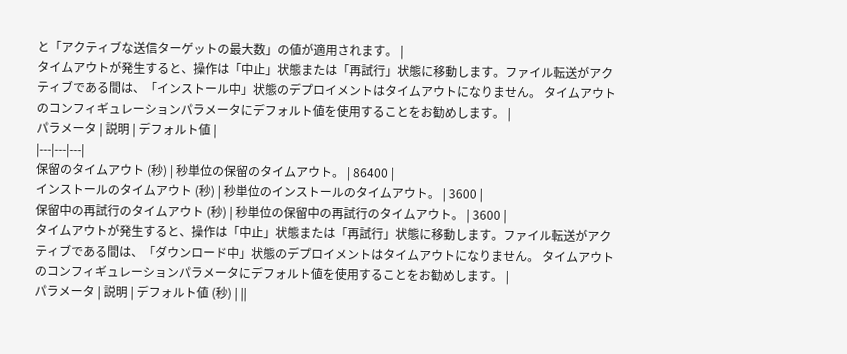と「アクティブな送信ターゲットの最大数」の値が適用されます。 |
タイムアウトが発生すると、操作は「中止」状態または「再試行」状態に移動します。ファイル転送がアクティブである間は、「インストール中」状態のデプロイメントはタイムアウトになりません。 タイムアウトのコンフィギュレーションパラメータにデフォルト値を使用することをお勧めします。 |
パラメータ | 説明 | デフォルト値 |
|---|---|---|
保留のタイムアウト (秒) | 秒単位の保留のタイムアウト。 | 86400 |
インストールのタイムアウト (秒) | 秒単位のインストールのタイムアウト。 | 3600 |
保留中の再試行のタイムアウト (秒) | 秒単位の保留中の再試行のタイムアウト。 | 3600 |
タイムアウトが発生すると、操作は「中止」状態または「再試行」状態に移動します。ファイル転送がアクティブである間は、「ダウンロード中」状態のデプロイメントはタイムアウトになりません。 タイムアウトのコンフィギュレーションパラメータにデフォルト値を使用することをお勧めします。 |
パラメータ | 説明 | デフォルト値 (秒) | ||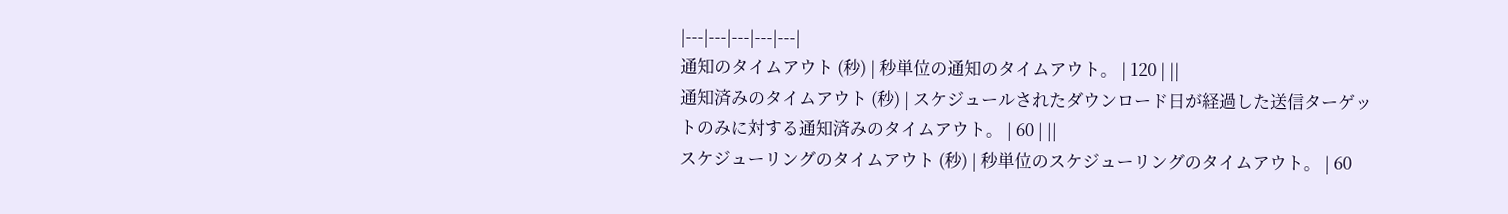|---|---|---|---|---|
通知のタイムアウト (秒) | 秒単位の通知のタイムアウト。 | 120 | ||
通知済みのタイムアウト (秒) | スケジュールされたダウンロード日が経過した送信ターゲットのみに対する通知済みのタイムアウト。 | 60 | ||
スケジューリングのタイムアウト (秒) | 秒単位のスケジューリングのタイムアウト。 | 60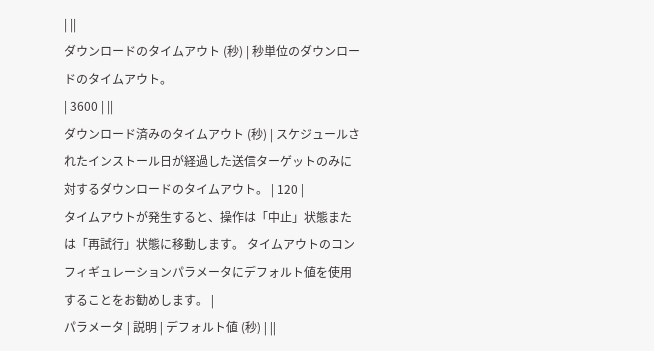| ||
ダウンロードのタイムアウト (秒) | 秒単位のダウンロードのタイムアウト。
| 3600 | ||
ダウンロード済みのタイムアウト (秒) | スケジュールされたインストール日が経過した送信ターゲットのみに対するダウンロードのタイムアウト。 | 120 |
タイムアウトが発生すると、操作は「中止」状態または「再試行」状態に移動します。 タイムアウトのコンフィギュレーションパラメータにデフォルト値を使用することをお勧めします。 |
パラメータ | 説明 | デフォルト値 (秒) | ||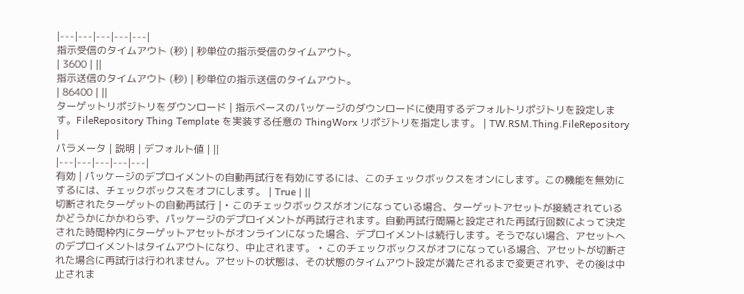|---|---|---|---|---|
指示受信のタイムアウト (秒) | 秒単位の指示受信のタイムアウト。
| 3600 | ||
指示送信のタイムアウト (秒) | 秒単位の指示送信のタイムアウト。
| 86400 | ||
ターゲットリポジトリをダウンロード | 指示ベースのパッケージのダウンロードに使用するデフォルトリポジトリを設定します。FileRepository Thing Template を実装する任意の ThingWorx リポジトリを指定します。 | TW.RSM.Thing.FileRepository |
パラメータ | 説明 | デフォルト値 | ||
|---|---|---|---|---|
有効 | パッケージのデプロイメントの自動再試行を有効にするには、このチェックボックスをオンにします。この機能を無効にするには、チェックボックスをオフにします。 | True | ||
切断されたターゲットの自動再試行 | • このチェックボックスがオンになっている場合、ターゲットアセットが接続されているかどうかにかかわらず、パッケージのデプロイメントが再試行されます。自動再試行間隔と設定された再試行回数によって決定された時間枠内にターゲットアセットがオンラインになった場合、デプロイメントは続行します。そうでない場合、アセットへのデプロイメントはタイムアウトになり、中止されます。 • このチェックボックスがオフになっている場合、アセットが切断された場合に再試行は行われません。アセットの状態は、その状態のタイムアウト設定が満たされるまで変更されず、その後は中止されま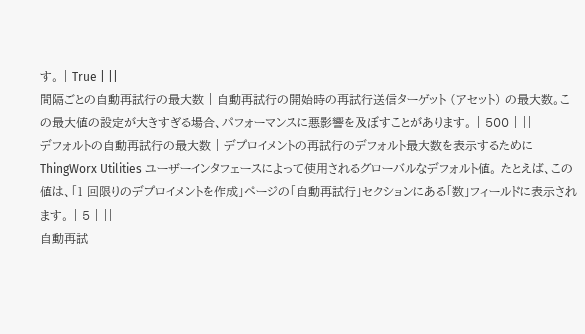す。 | True | ||
間隔ごとの自動再試行の最大数 | 自動再試行の開始時の再試行送信ターゲット (アセット) の最大数。この最大値の設定が大きすぎる場合、パフォーマンスに悪影響を及ぼすことがあります。 | 500 | ||
デフォルトの自動再試行の最大数 | デプロイメントの再試行のデフォルト最大数を表示するために ThingWorx Utilities ユーザーインタフェースによって使用されるグローバルなデフォルト値。 たとえば、この値は、「1 回限りのデプロイメントを作成」ページの「自動再試行」セクションにある「数」フィールドに表示されます。 | 5 | ||
自動再試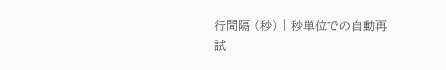行間隔 (秒) | 秒単位での自動再試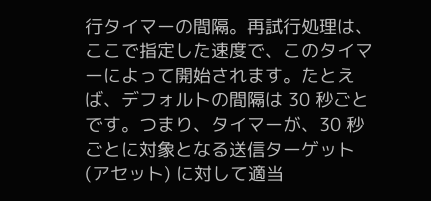行タイマーの間隔。再試行処理は、ここで指定した速度で、このタイマーによって開始されます。たとえば、デフォルトの間隔は 30 秒ごとです。つまり、タイマーが、30 秒ごとに対象となる送信ターゲット (アセット) に対して適当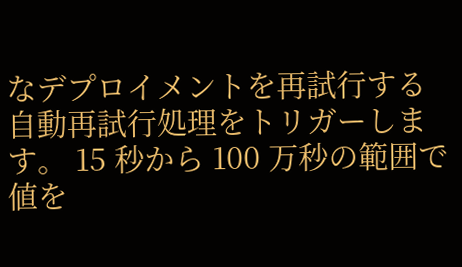なデプロイメントを再試行する自動再試行処理をトリガーします。 15 秒から 100 万秒の範囲で値を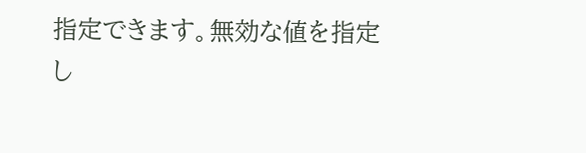指定できます。無効な値を指定し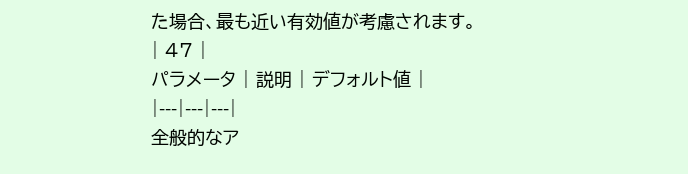た場合、最も近い有効値が考慮されます。
| 47 |
パラメータ | 説明 | デフォルト値 |
|---|---|---|
全般的なア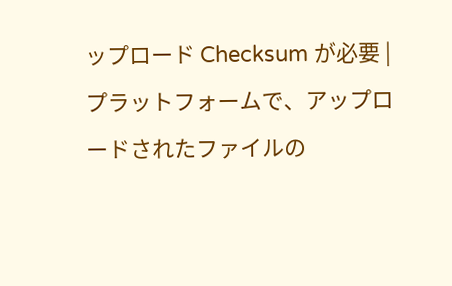ップロード Checksum が必要 | プラットフォームで、アップロードされたファイルの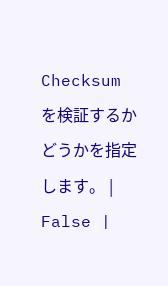Checksum を検証するかどうかを指定します。 | False |